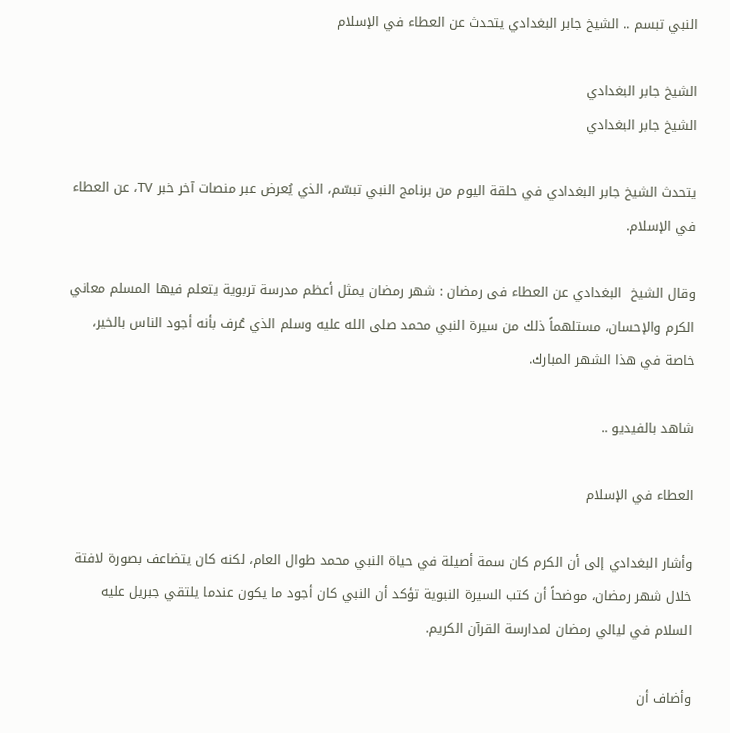النبي تبسم .. الشيخ جابر البغدادي يتحدث عن العطاء في الإسلام

الشيخ جابر البغدادي
الشيخ جابر البغدادي

يتحدث الشيخ جابر البغدادي في حلقة اليوم من برنامج النبي تبسّم، الذي يُعرض عبر منصات آخر خبر TV، عن العطاء في الإسلام.

وقال الشيخ  البغدادي عن العطاء فى رمضان : شهر رمضان يمثل أعظم مدرسة تربوية يتعلم فيها المسلم معاني الكرم والإحسان، مستلهماً ذلك من سيرة النبي محمد صلى الله عليه وسلم الذي عُرف بأنه أجود الناس بالخير، خاصة في هذا الشهر المبارك.

شاهد بالفيديو ..

العطاء في الإسلام

وأشار البغدادي إلى أن الكرم كان سمة أصيلة في حياة النبي محمد طوال العام، لكنه كان يتضاعف بصورة لافتة خلال شهر رمضان، موضحاً أن كتب السيرة النبوية تؤكد أن النبي كان أجود ما يكون عندما يلتقي جبريل عليه السلام في ليالي رمضان لمدارسة القرآن الكريم.

وأضاف أن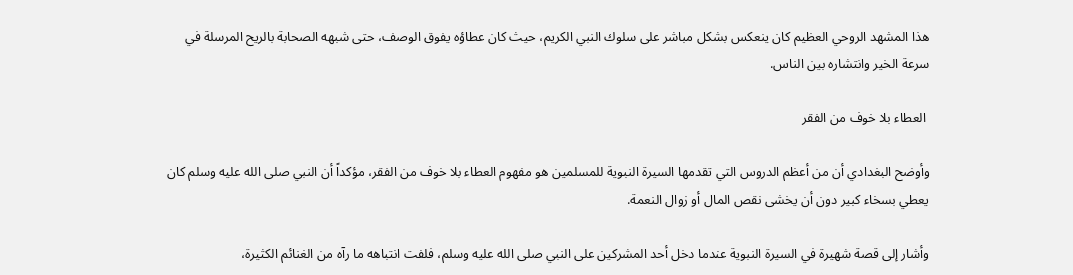هذا المشهد الروحي العظيم كان ينعكس بشكل مباشر على سلوك النبي الكريم، حيث كان عطاؤه يفوق الوصف، حتى شبهه الصحابة بالريح المرسلة في سرعة الخير وانتشاره بين الناس.

 العطاء بلا خوف من الفقر

وأوضح البغدادي أن من أعظم الدروس التي تقدمها السيرة النبوية للمسلمين هو مفهوم العطاء بلا خوف من الفقر، مؤكداً أن النبي صلى الله عليه وسلم كان يعطي بسخاء كبير دون أن يخشى نقص المال أو زوال النعمة.

وأشار إلى قصة شهيرة في السيرة النبوية عندما دخل أحد المشركين على النبي صلى الله عليه وسلم، فلفت انتباهه ما رآه من الغنائم الكثيرة،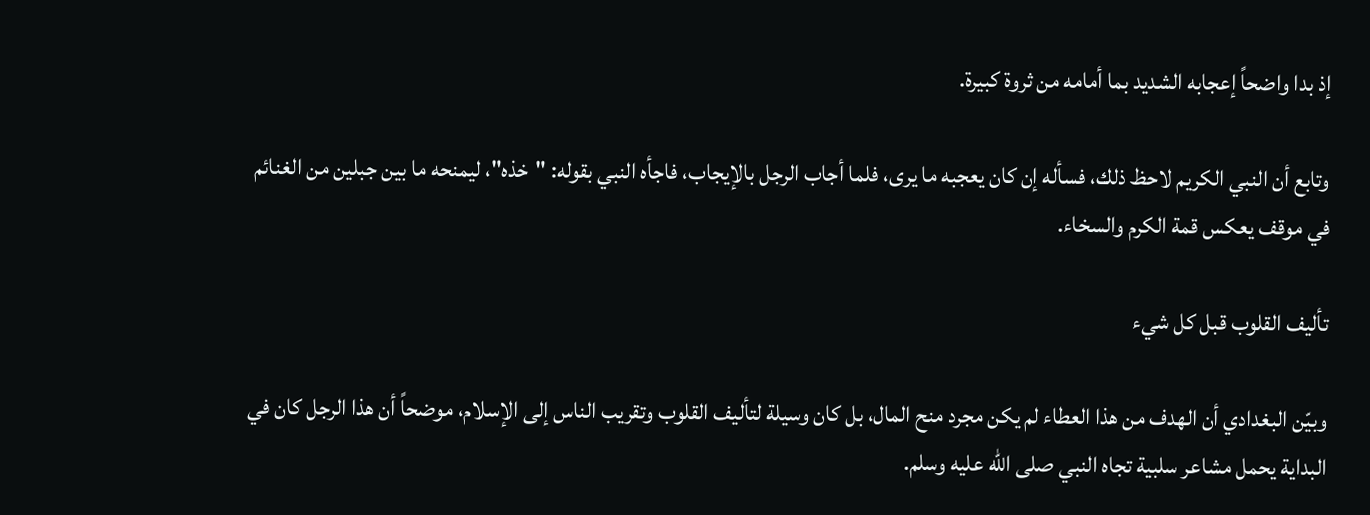إذ بدا واضحاً إعجابه الشديد بما أمامه من ثروة كبيرة.

وتابع أن النبي الكريم لاحظ ذلك، فسأله إن كان يعجبه ما يرى، فلما أجاب الرجل بالإيجاب، فاجأه النبي بقوله: "خذه"، ليمنحه ما بين جبلين من الغنائم في موقف يعكس قمة الكرم والسخاء.

تأليف القلوب قبل كل شيء

وبيّن البغدادي أن الهدف من هذا العطاء لم يكن مجرد منح المال، بل كان وسيلة لتأليف القلوب وتقريب الناس إلى الإسلام، موضحاً أن هذا الرجل كان في البداية يحمل مشاعر سلبية تجاه النبي صلى الله عليه وسلم.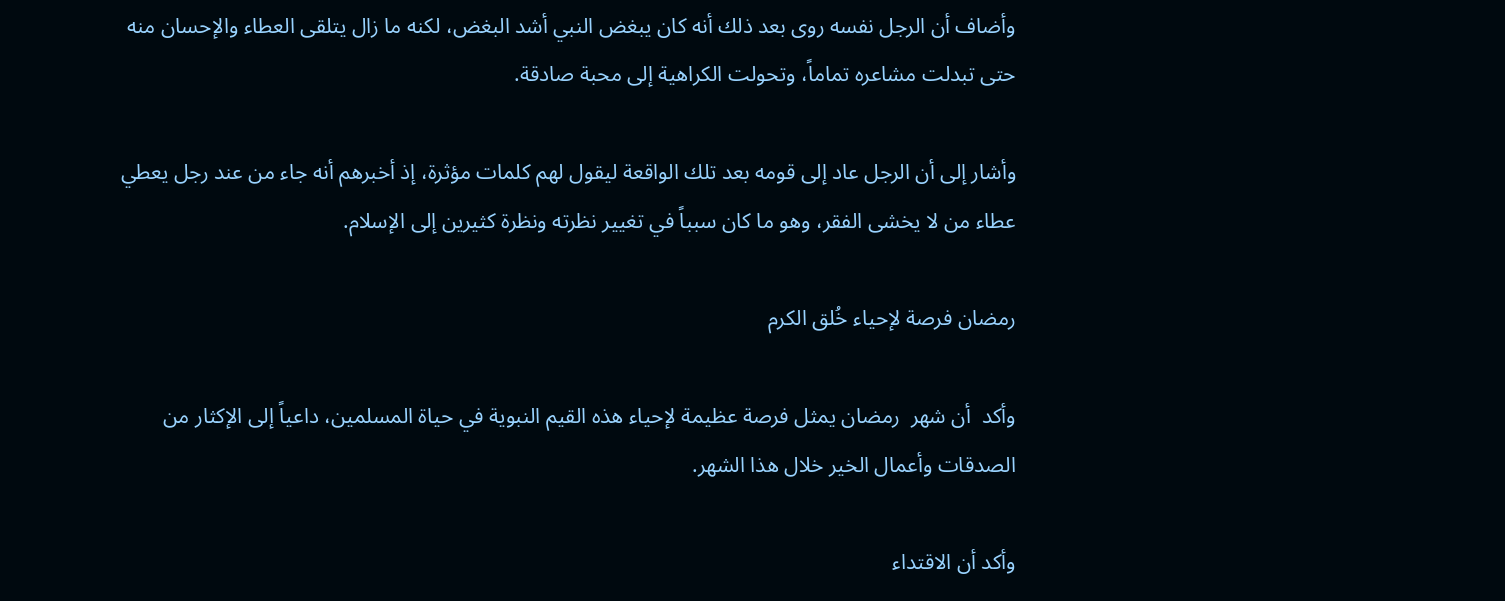وأضاف أن الرجل نفسه روى بعد ذلك أنه كان يبغض النبي أشد البغض، لكنه ما زال يتلقى العطاء والإحسان منه حتى تبدلت مشاعره تماماً، وتحولت الكراهية إلى محبة صادقة.

وأشار إلى أن الرجل عاد إلى قومه بعد تلك الواقعة ليقول لهم كلمات مؤثرة، إذ أخبرهم أنه جاء من عند رجل يعطي عطاء من لا يخشى الفقر، وهو ما كان سبباً في تغيير نظرته ونظرة كثيرين إلى الإسلام.

رمضان فرصة لإحياء خُلق الكرم

وأكد  أن شهر  رمضان يمثل فرصة عظيمة لإحياء هذه القيم النبوية في حياة المسلمين، داعياً إلى الإكثار من الصدقات وأعمال الخير خلال هذا الشهر.

وأكد أن الاقتداء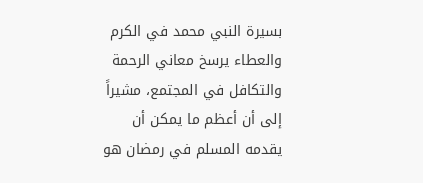بسيرة النبي محمد في الكرم والعطاء يرسخ معاني الرحمة والتكافل في المجتمع، مشيراً إلى أن أعظم ما يمكن أن يقدمه المسلم في رمضان هو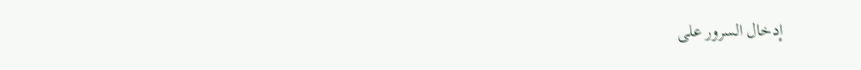إدخال السرور على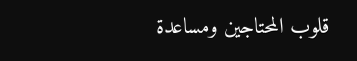قلوب المحتاجين ومساعدة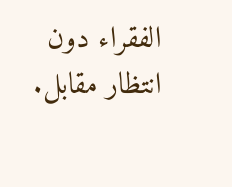الفقراء دون انتظار مقابل.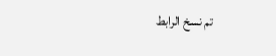تم نسخ الرابط